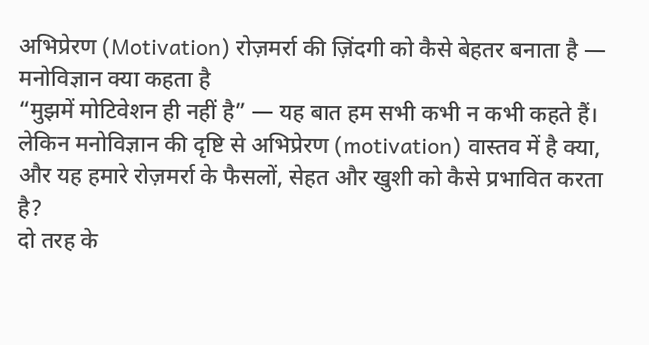अभिप्रेरण (Motivation) रोज़मर्रा की ज़िंदगी को कैसे बेहतर बनाता है — मनोविज्ञान क्या कहता है
“मुझमें मोटिवेशन ही नहीं है” — यह बात हम सभी कभी न कभी कहते हैं। लेकिन मनोविज्ञान की दृष्टि से अभिप्रेरण (motivation) वास्तव में है क्या, और यह हमारे रोज़मर्रा के फैसलों, सेहत और खुशी को कैसे प्रभावित करता है?
दो तरह के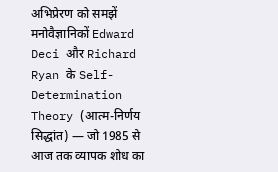अभिप्रेरण को समझें
मनोवैज्ञानिकों Edward Deci और Richard Ryan के Self-Determination Theory (आत्म-निर्णय सिद्धांत) — जो 1985 से आज तक व्यापक शोध का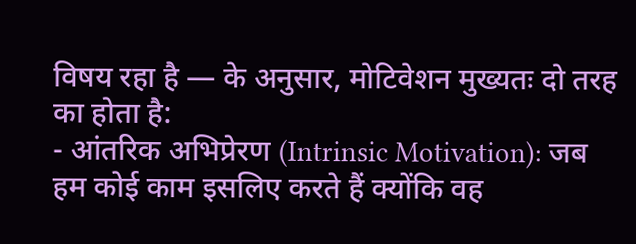विषय रहा है — के अनुसार, मोटिवेशन मुख्यतः दो तरह का होता है:
- आंतरिक अभिप्रेरण (Intrinsic Motivation): जब हम कोई काम इसलिए करते हैं क्योंकि वह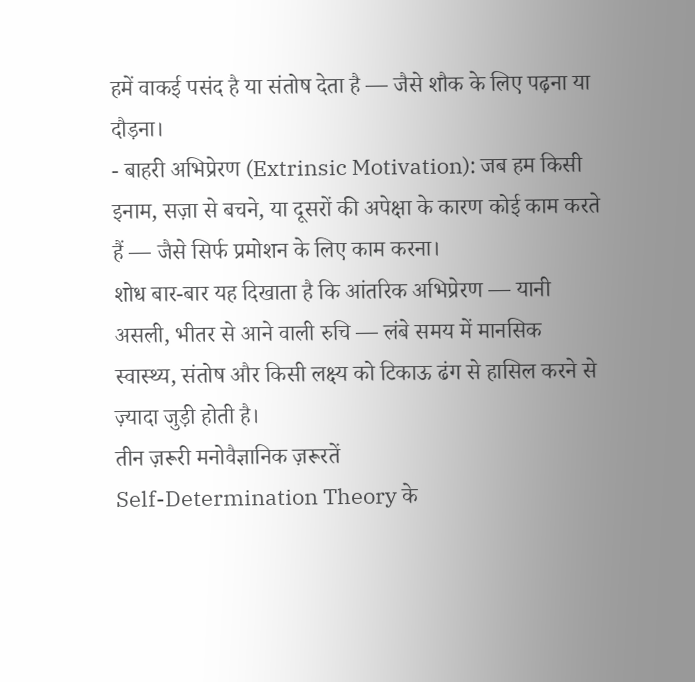हमें वाकई पसंद है या संतोष देता है — जैसे शौक के लिए पढ़ना या दौड़ना।
- बाहरी अभिप्रेरण (Extrinsic Motivation): जब हम किसी इनाम, सज़ा से बचने, या दूसरों की अपेक्षा के कारण कोई काम करते हैं — जैसे सिर्फ प्रमोशन के लिए काम करना।
शोध बार-बार यह दिखाता है कि आंतरिक अभिप्रेरण — यानी असली, भीतर से आने वाली रुचि — लंबे समय में मानसिक स्वास्थ्य, संतोष और किसी लक्ष्य को टिकाऊ ढंग से हासिल करने से ज़्यादा जुड़ी होती है।
तीन ज़रूरी मनोवैज्ञानिक ज़रूरतें
Self-Determination Theory के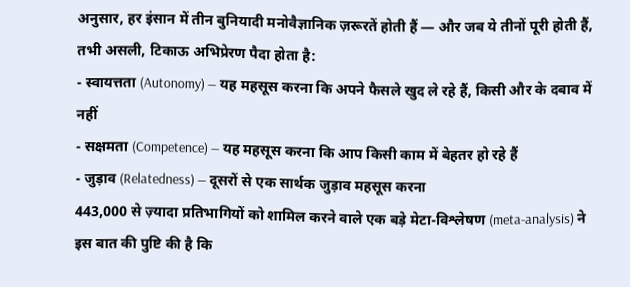अनुसार, हर इंसान में तीन बुनियादी मनोवैज्ञानिक ज़रूरतें होती हैं — और जब ये तीनों पूरी होती हैं, तभी असली, टिकाऊ अभिप्रेरण पैदा होता है:
- स्वायत्तता (Autonomy) — यह महसूस करना कि अपने फैसले खुद ले रहे हैं, किसी और के दबाव में नहीं
- सक्षमता (Competence) — यह महसूस करना कि आप किसी काम में बेहतर हो रहे हैं
- जुड़ाव (Relatedness) — दूसरों से एक सार्थक जुड़ाव महसूस करना
443,000 से ज़्यादा प्रतिभागियों को शामिल करने वाले एक बड़े मेटा-विश्लेषण (meta-analysis) ने इस बात की पुष्टि की है कि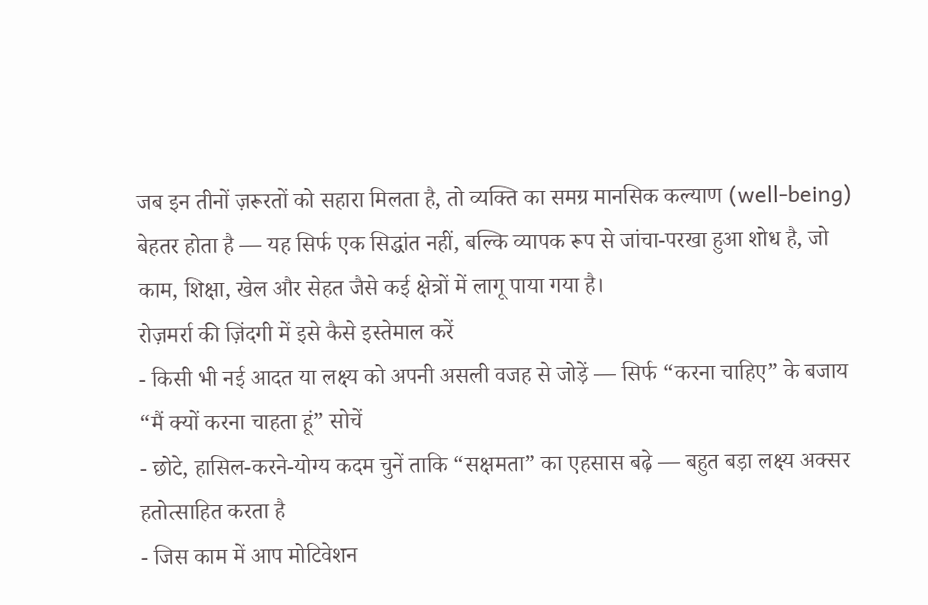जब इन तीनों ज़रूरतों को सहारा मिलता है, तो व्यक्ति का समग्र मानसिक कल्याण (well-being) बेहतर होता है — यह सिर्फ एक सिद्धांत नहीं, बल्कि व्यापक रूप से जांचा-परखा हुआ शोध है, जो काम, शिक्षा, खेल और सेहत जैसे कई क्षेत्रों में लागू पाया गया है।
रोज़मर्रा की ज़िंदगी में इसे कैसे इस्तेमाल करें
- किसी भी नई आदत या लक्ष्य को अपनी असली वजह से जोड़ें — सिर्फ “करना चाहिए” के बजाय “मैं क्यों करना चाहता हूं” सोचें
- छोटे, हासिल-करने-योग्य कदम चुनें ताकि “सक्षमता” का एहसास बढ़े — बहुत बड़ा लक्ष्य अक्सर हतोत्साहित करता है
- जिस काम में आप मोटिवेशन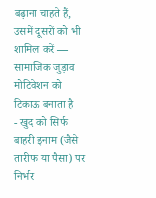बढ़ाना चाहते हैं, उसमें दूसरों को भी शामिल करें — सामाजिक जुड़ाव मोटिवेशन को टिकाऊ बनाता है
- खुद को सिर्फ बाहरी इनाम (जैसे तारीफ या पैसा) पर निर्भर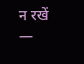न रखें —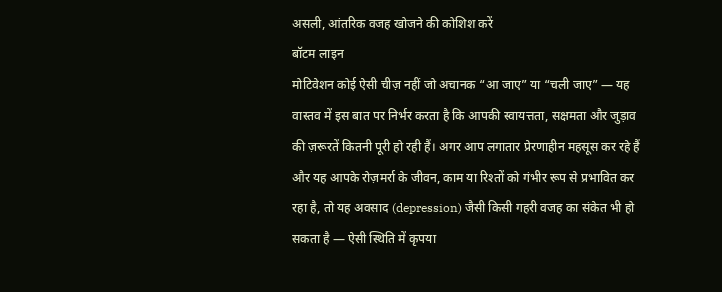असली, आंतरिक वजह खोजने की कोशिश करें
बॉटम लाइन
मोटिवेशन कोई ऐसी चीज़ नहीं जो अचानक “आ जाए” या “चली जाए” — यह वास्तव में इस बात पर निर्भर करता है कि आपकी स्वायत्तता, सक्षमता और जुड़ाव की ज़रूरतें कितनी पूरी हो रही हैं। अगर आप लगातार प्रेरणाहीन महसूस कर रहे हैं और यह आपके रोज़मर्रा के जीवन, काम या रिश्तों को गंभीर रूप से प्रभावित कर रहा है, तो यह अवसाद (depression) जैसी किसी गहरी वजह का संकेत भी हो सकता है — ऐसी स्थिति में कृपया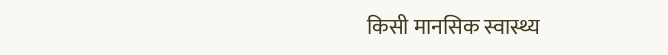किसी मानसिक स्वास्थ्य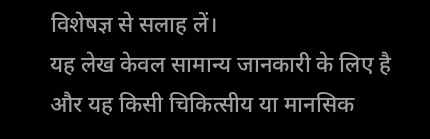विशेषज्ञ से सलाह लें।
यह लेख केवल सामान्य जानकारी के लिए है और यह किसी चिकित्सीय या मानसिक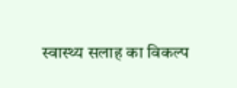स्वास्थ्य सलाह का विकल्प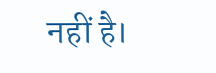नहीं है।